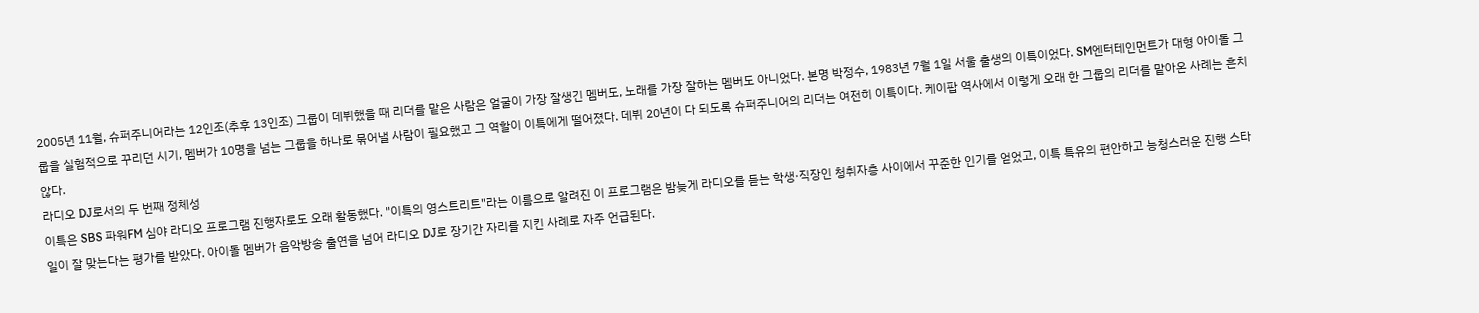2005년 11월, 슈퍼주니어라는 12인조(추후 13인조) 그룹이 데뷔했을 때 리더를 맡은 사람은 얼굴이 가장 잘생긴 멤버도, 노래를 가장 잘하는 멤버도 아니었다. 본명 박정수, 1983년 7월 1일 서울 출생의 이특이었다. SM엔터테인먼트가 대형 아이돌 그룹을 실험적으로 꾸리던 시기, 멤버가 10명을 넘는 그룹을 하나로 묶어낼 사람이 필요했고 그 역할이 이특에게 떨어졌다. 데뷔 20년이 다 되도록 슈퍼주니어의 리더는 여전히 이특이다. 케이팝 역사에서 이렇게 오래 한 그룹의 리더를 맡아온 사례는 흔치 않다.
라디오 DJ로서의 두 번째 정체성
이특은 SBS 파워FM 심야 라디오 프로그램 진행자로도 오래 활동했다. "이특의 영스트리트"라는 이름으로 알려진 이 프로그램은 밤늦게 라디오를 듣는 학생·직장인 청취자층 사이에서 꾸준한 인기를 얻었고, 이특 특유의 편안하고 능청스러운 진행 스타일이 잘 맞는다는 평가를 받았다. 아이돌 멤버가 음악방송 출연을 넘어 라디오 DJ로 장기간 자리를 지킨 사례로 자주 언급된다.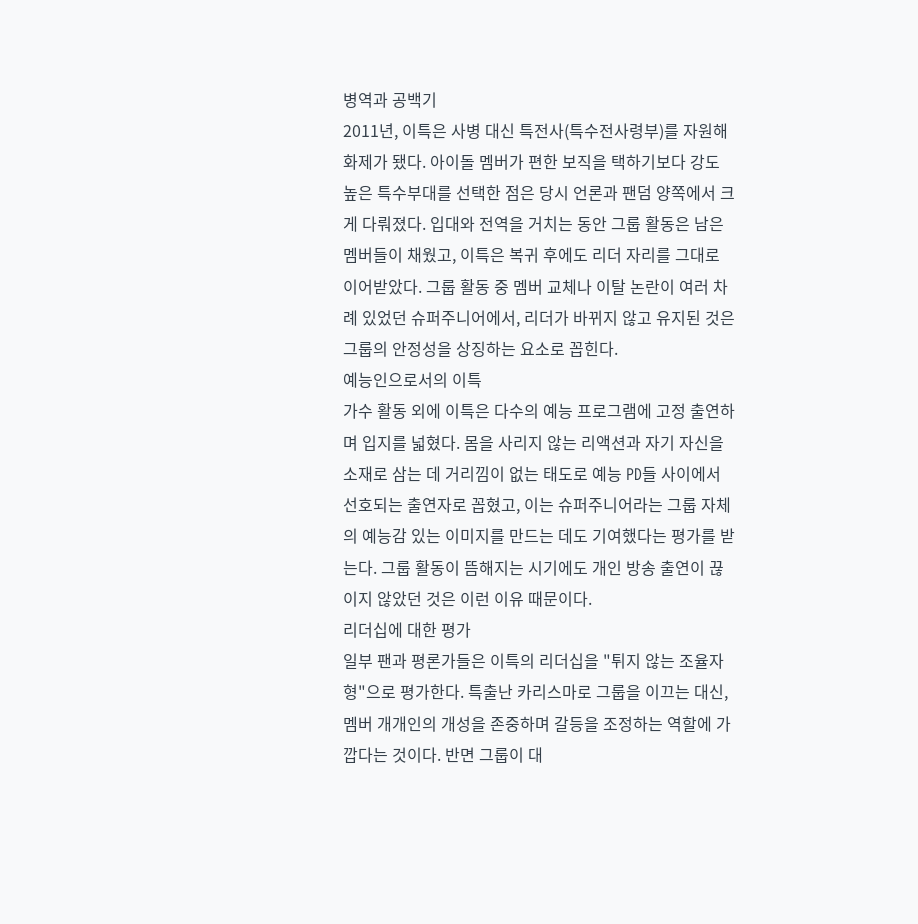병역과 공백기
2011년, 이특은 사병 대신 특전사(특수전사령부)를 자원해 화제가 됐다. 아이돌 멤버가 편한 보직을 택하기보다 강도 높은 특수부대를 선택한 점은 당시 언론과 팬덤 양쪽에서 크게 다뤄졌다. 입대와 전역을 거치는 동안 그룹 활동은 남은 멤버들이 채웠고, 이특은 복귀 후에도 리더 자리를 그대로 이어받았다. 그룹 활동 중 멤버 교체나 이탈 논란이 여러 차례 있었던 슈퍼주니어에서, 리더가 바뀌지 않고 유지된 것은 그룹의 안정성을 상징하는 요소로 꼽힌다.
예능인으로서의 이특
가수 활동 외에 이특은 다수의 예능 프로그램에 고정 출연하며 입지를 넓혔다. 몸을 사리지 않는 리액션과 자기 자신을 소재로 삼는 데 거리낌이 없는 태도로 예능 PD들 사이에서 선호되는 출연자로 꼽혔고, 이는 슈퍼주니어라는 그룹 자체의 예능감 있는 이미지를 만드는 데도 기여했다는 평가를 받는다. 그룹 활동이 뜸해지는 시기에도 개인 방송 출연이 끊이지 않았던 것은 이런 이유 때문이다.
리더십에 대한 평가
일부 팬과 평론가들은 이특의 리더십을 "튀지 않는 조율자형"으로 평가한다. 특출난 카리스마로 그룹을 이끄는 대신, 멤버 개개인의 개성을 존중하며 갈등을 조정하는 역할에 가깝다는 것이다. 반면 그룹이 대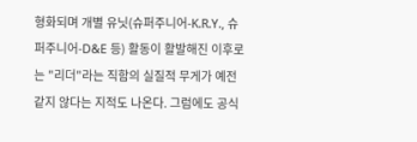형화되며 개별 유닛(슈퍼주니어-K.R.Y., 슈퍼주니어-D&E 등) 활동이 활발해진 이후로는 "리더"라는 직함의 실질적 무게가 예전 같지 않다는 지적도 나온다. 그럼에도 공식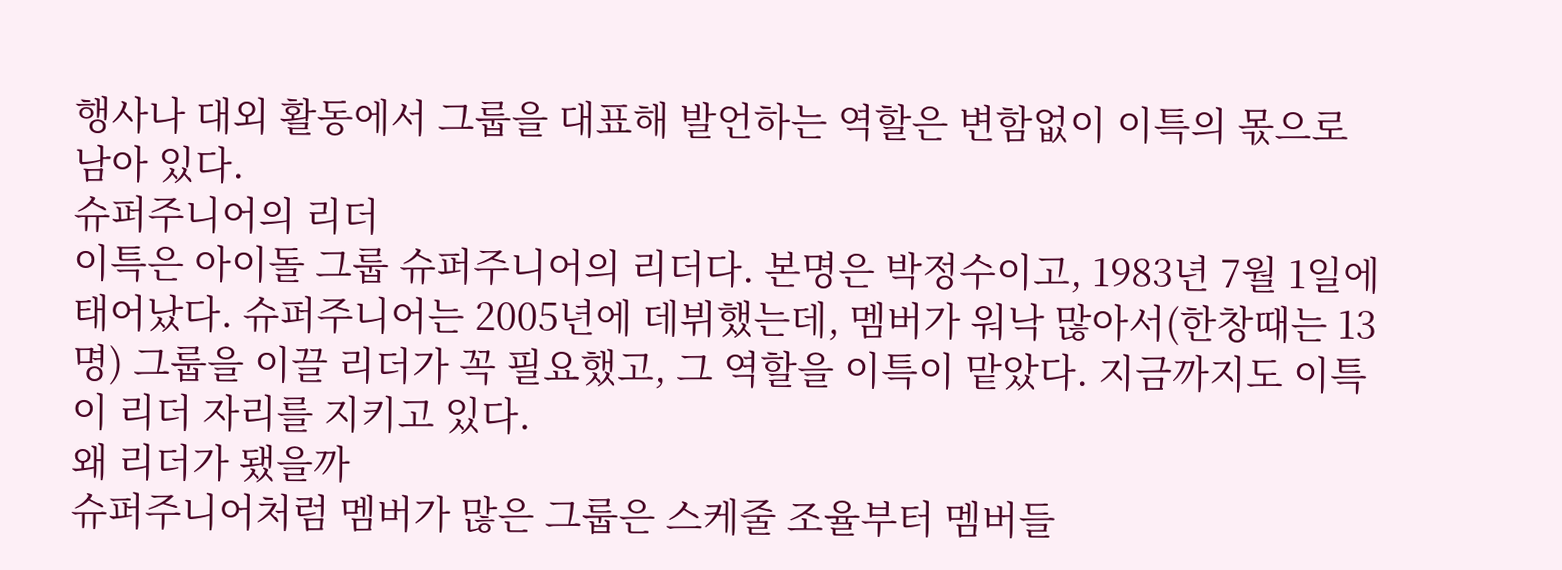행사나 대외 활동에서 그룹을 대표해 발언하는 역할은 변함없이 이특의 몫으로 남아 있다.
슈퍼주니어의 리더
이특은 아이돌 그룹 슈퍼주니어의 리더다. 본명은 박정수이고, 1983년 7월 1일에 태어났다. 슈퍼주니어는 2005년에 데뷔했는데, 멤버가 워낙 많아서(한창때는 13명) 그룹을 이끌 리더가 꼭 필요했고, 그 역할을 이특이 맡았다. 지금까지도 이특이 리더 자리를 지키고 있다.
왜 리더가 됐을까
슈퍼주니어처럼 멤버가 많은 그룹은 스케줄 조율부터 멤버들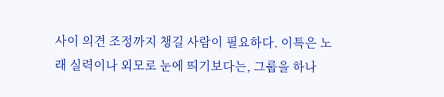사이 의견 조정까지 챙길 사람이 필요하다. 이특은 노래 실력이나 외모로 눈에 띄기보다는, 그룹을 하나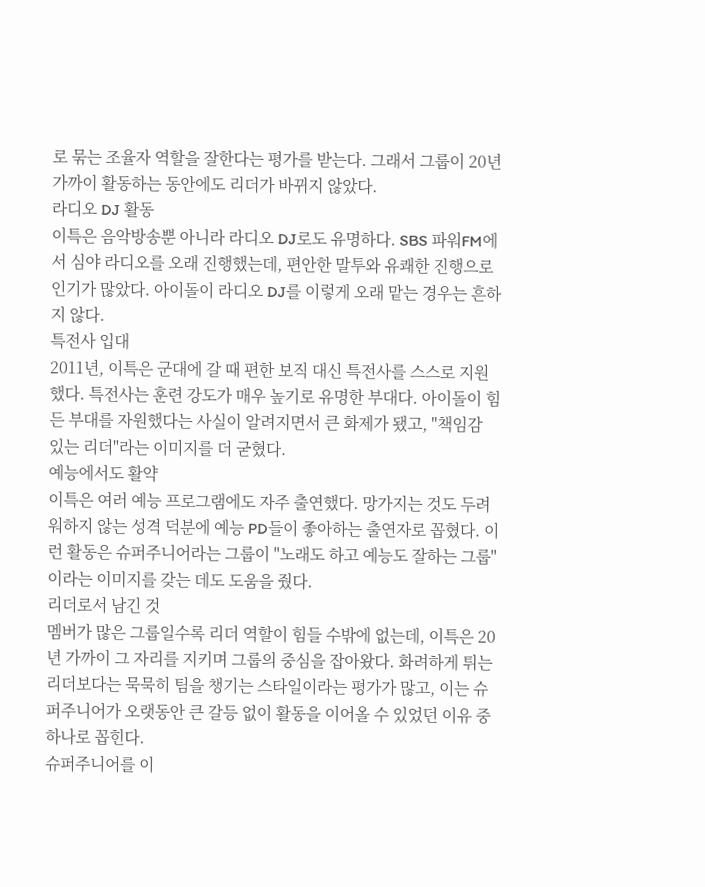로 묶는 조율자 역할을 잘한다는 평가를 받는다. 그래서 그룹이 20년 가까이 활동하는 동안에도 리더가 바뀌지 않았다.
라디오 DJ 활동
이특은 음악방송뿐 아니라 라디오 DJ로도 유명하다. SBS 파워FM에서 심야 라디오를 오래 진행했는데, 편안한 말투와 유쾌한 진행으로 인기가 많았다. 아이돌이 라디오 DJ를 이렇게 오래 맡는 경우는 흔하지 않다.
특전사 입대
2011년, 이특은 군대에 갈 때 편한 보직 대신 특전사를 스스로 지원했다. 특전사는 훈련 강도가 매우 높기로 유명한 부대다. 아이돌이 힘든 부대를 자원했다는 사실이 알려지면서 큰 화제가 됐고, "책임감 있는 리더"라는 이미지를 더 굳혔다.
예능에서도 활약
이특은 여러 예능 프로그램에도 자주 출연했다. 망가지는 것도 두려워하지 않는 성격 덕분에 예능 PD들이 좋아하는 출연자로 꼽혔다. 이런 활동은 슈퍼주니어라는 그룹이 "노래도 하고 예능도 잘하는 그룹"이라는 이미지를 갖는 데도 도움을 줬다.
리더로서 남긴 것
멤버가 많은 그룹일수록 리더 역할이 힘들 수밖에 없는데, 이특은 20년 가까이 그 자리를 지키며 그룹의 중심을 잡아왔다. 화려하게 튀는 리더보다는 묵묵히 팀을 챙기는 스타일이라는 평가가 많고, 이는 슈퍼주니어가 오랫동안 큰 갈등 없이 활동을 이어올 수 있었던 이유 중 하나로 꼽힌다.
슈퍼주니어를 이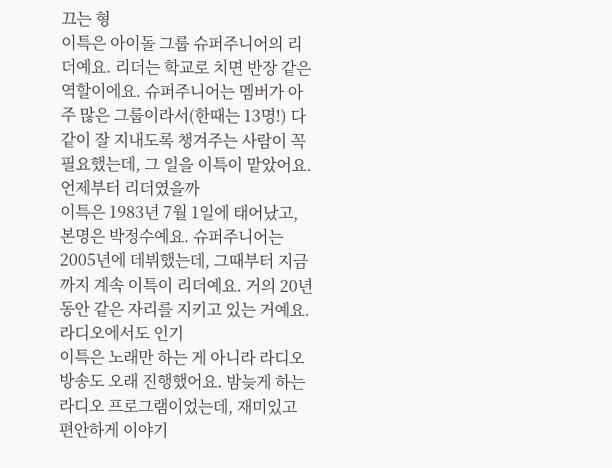끄는 형
이특은 아이돌 그룹 슈퍼주니어의 리더예요. 리더는 학교로 치면 반장 같은 역할이에요. 슈퍼주니어는 멤버가 아주 많은 그룹이라서(한때는 13명!) 다 같이 잘 지내도록 챙겨주는 사람이 꼭 필요했는데, 그 일을 이특이 맡았어요.
언제부터 리더였을까
이특은 1983년 7월 1일에 태어났고, 본명은 박정수예요. 슈퍼주니어는 2005년에 데뷔했는데, 그때부터 지금까지 계속 이특이 리더예요. 거의 20년 동안 같은 자리를 지키고 있는 거예요.
라디오에서도 인기
이특은 노래만 하는 게 아니라 라디오 방송도 오래 진행했어요. 밤늦게 하는 라디오 프로그램이었는데, 재미있고 편안하게 이야기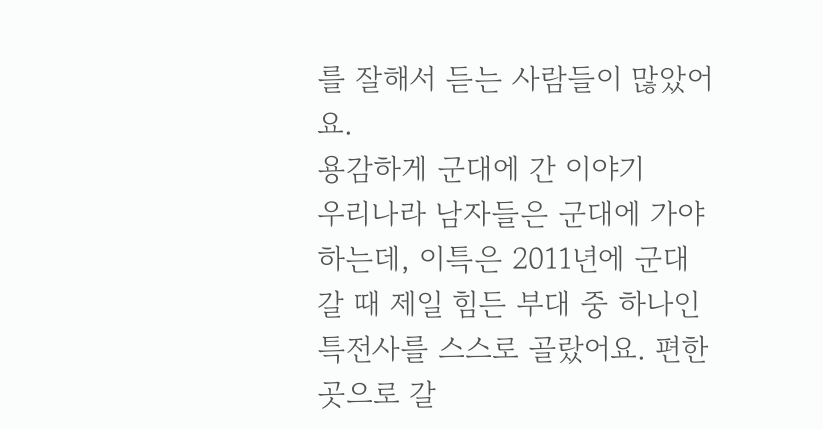를 잘해서 듣는 사람들이 많았어요.
용감하게 군대에 간 이야기
우리나라 남자들은 군대에 가야 하는데, 이특은 2011년에 군대 갈 때 제일 힘든 부대 중 하나인 특전사를 스스로 골랐어요. 편한 곳으로 갈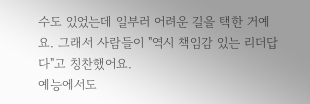수도 있었는데 일부러 어려운 길을 택한 거예요. 그래서 사람들이 "역시 책임감 있는 리더답다"고 칭찬했어요.
예능에서도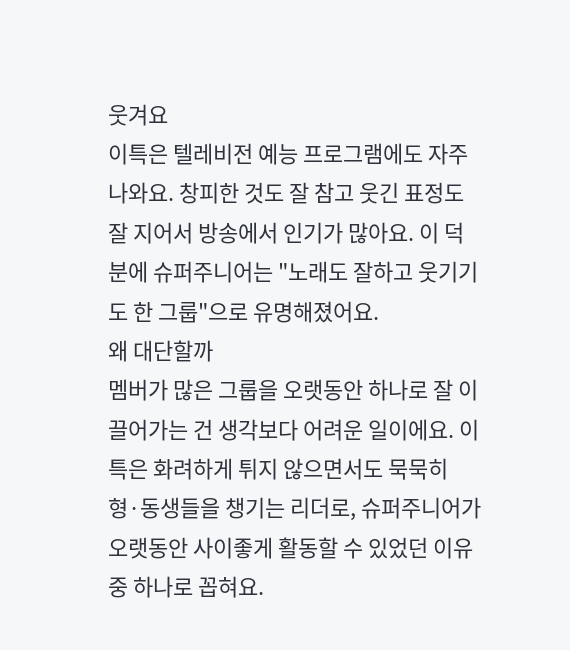웃겨요
이특은 텔레비전 예능 프로그램에도 자주 나와요. 창피한 것도 잘 참고 웃긴 표정도 잘 지어서 방송에서 인기가 많아요. 이 덕분에 슈퍼주니어는 "노래도 잘하고 웃기기도 한 그룹"으로 유명해졌어요.
왜 대단할까
멤버가 많은 그룹을 오랫동안 하나로 잘 이끌어가는 건 생각보다 어려운 일이에요. 이특은 화려하게 튀지 않으면서도 묵묵히 형·동생들을 챙기는 리더로, 슈퍼주니어가 오랫동안 사이좋게 활동할 수 있었던 이유 중 하나로 꼽혀요.